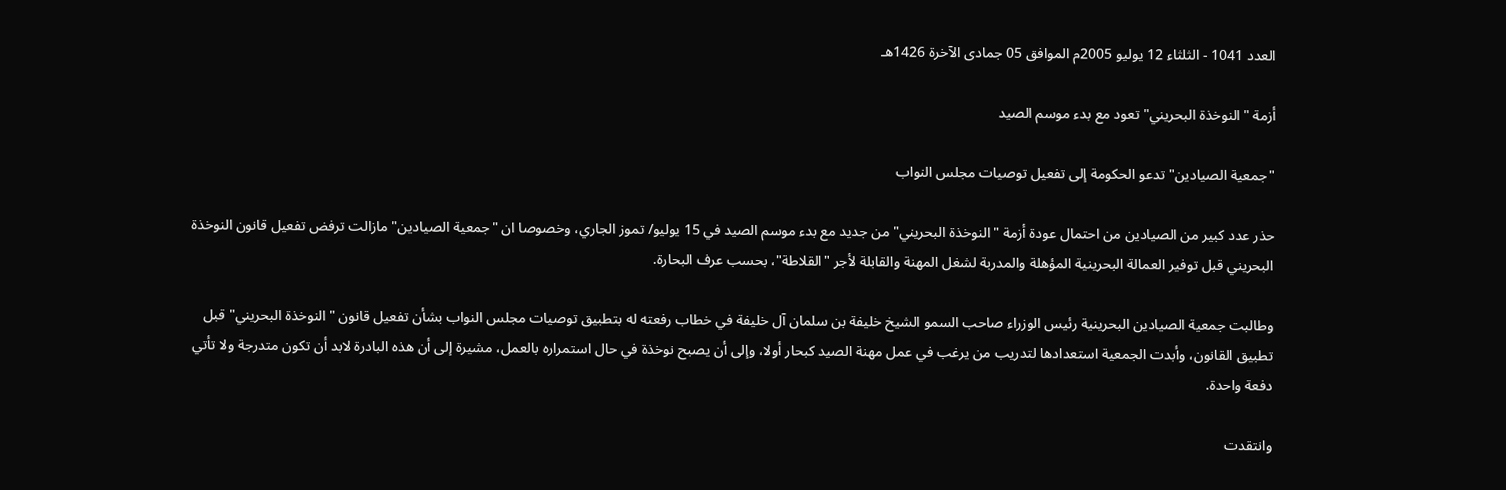العدد 1041 - الثلثاء 12 يوليو 2005م الموافق 05 جمادى الآخرة 1426هـ

أزمة "النوخذة البحريني" تعود مع بدء موسم الصيد

"جمعية الصيادين" تدعو الحكومة إلى تفعيل توصيات مجلس النواب

حذر عدد كبير من الصيادين من احتمال عودة أزمة "النوخذة البحريني" من جديد مع بدء موسم الصيد في 15 يوليو/ تموز الجاري، وخصوصا ان "جمعية الصيادين" مازالت ترفض تفعيل قانون النوخذة البحريني قبل توفير العمالة البحرينية المؤهلة والمدربة لشغل المهنة والقابلة لأجر "القلاطة"، بحسب عرف البحارة.

وطالبت جمعية الصيادين البحرينية رئيس الوزراء صاحب السمو الشيخ خليفة بن سلمان آل خليفة في خطاب رفعته له بتطبيق توصيات مجلس النواب بشأن تفعيل قانون "النوخذة البحريني" قبل تطبيق القانون، وأبدت الجمعية استعدادها لتدريب من يرغب في عمل مهنة الصيد كبحار أولا، وإلى أن يصبح نوخذة في حال استمراره بالعمل، مشيرة إلى أن هذه البادرة لابد أن تكون متدرجة ولا تأتي دفعة واحدة.

وانتقدت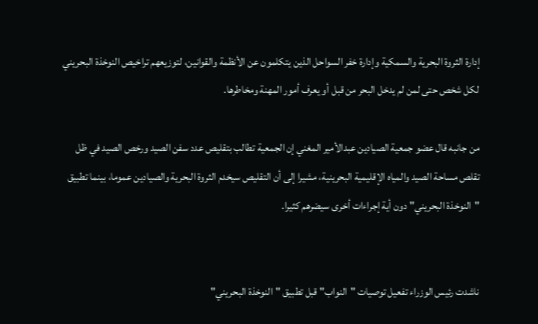إدارة الثروة البحرية والسمكية وإدارة خفر السواحل الذين يتكلمون عن الأنظمة والقوانين، لتوزيعهم تراخيص النوخذة البحريني لكل شخص حتى لمن لم يدخل البحر من قبل أو يعرف أمور المهنة ومخاطرها.

من جانبه قال عضو جمعية الصيادين عبدالأمير المغني إن الجمعية تطالب بتقليص عدد سفن الصيد ورخص الصيد في ظل تقلص مساحة الصيد والمياه الإقليمية البحرينية، مشيرا إلى أن التقليص سيخدم الثروة البحرية والصيادين عموما، بينما تطبيق "النوخذة البحريني" دون أية إجراءات أخرى سيضرهم كثيرا.


ناشدت رئيس الوزراء تفعيل توصيات "النواب" قبل تطبيق "النوخذة البحريني"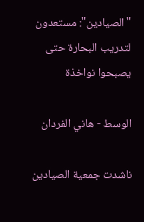"الصيادين": مستعدون لتدريب البحارة حتى يصبحوا نواخذة

الوسط - هاني الفردان

ناشدت جمعية الصيادين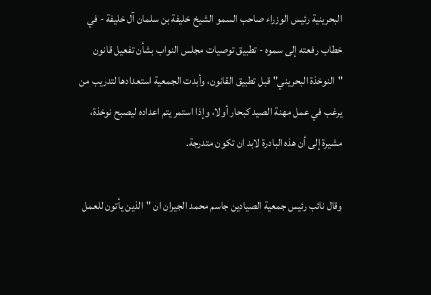البحرينية رئيس الوزراء صاحب السمو الشيخ خليفة بن سلمان آل خليفة - في خطاب رفعته إلى سموه - تطبيق توصيات مجلس النواب بشأن تفعيل قانون "النوخذة البحريني" قبل تطبيق القانون، وأبدت الجمعية استعدادها لتدريب من يرغب في عمل مهنة الصيد كبحار أولا، وإذا استمر يتم اعداده ليصبح نوخذة، مشيرة إلى أن هذه البادرة لابد ان تكون متدرجة.

وقال نائب رئيس جمعية الصيادين جاسم محمد الجيران ان "الذين يأتون للعمل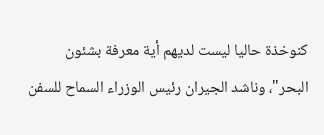كنوخذة حاليا ليست لديهم أية معرفة بشئون البحر"، وناشد الجيران رئيس الوزراء السماح للسفن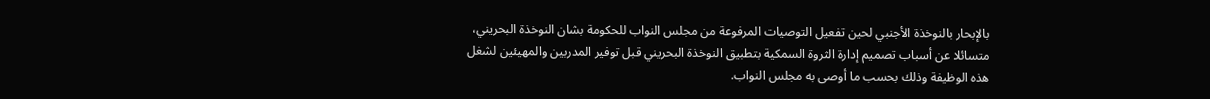بالإبحار بالنوخذة الأجنبي لحين تفعيل التوصيات المرفوعة من مجلس النواب للحكومة بشان النوخذة البحريني، متسائلا عن أسباب تصميم إدارة الثروة السمكية بتطبيق النوخذة البحريني قبل توفير المدربين والمهيئين لشغل هذه الوظيفة وذلك بحسب ما أوصى به مجلس النواب.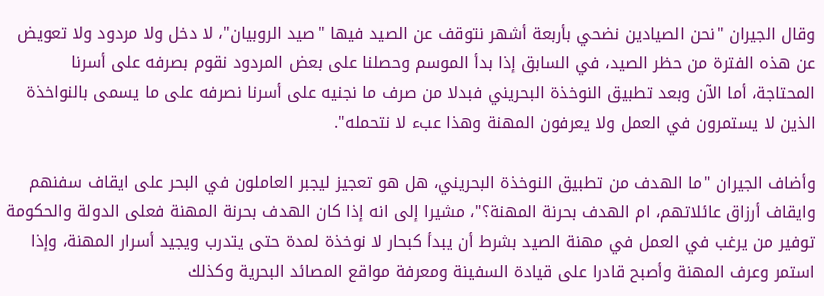وقال الجيران "نحن الصيادين نضحي بأربعة أشهر نتوقف عن الصيد فيها "صيد الروبيان"، لا دخل ولا مردود ولا تعويض عن هذه الفترة من حظر الصيد، في السابق إذا بدأ الموسم وحصلنا على بعض المردود نقوم بصرفه على أسرنا المحتاجة، أما الآن وبعد تطبيق النوخذة البحريني فبدلا من صرف ما نجنيه على أسرنا نصرفه على ما يسمى بالنواخذة الذين لا يستمرون في العمل ولا يعرفون المهنة وهذا عبء لا نتحمله".

وأضاف الجيران "ما الهدف من تطبيق النوخذة البحريني، هل هو تعجيز ليجبر العاملون في البحر على ايقاف سفنهم وايقاف أرزاق عائلاتهم، ام الهدف بحرنة المهنة؟"، مشيرا إلى انه إذا كان الهدف بحرنة المهنة فعلى الدولة والحكومة توفير من يرغب في العمل في مهنة الصيد بشرط أن يبدأ كبحار لا نوخذة لمدة حتى يتدرب ويجيد أسرار المهنة، وإذا استمر وعرف المهنة وأصبح قادرا على قيادة السفينة ومعرفة مواقع المصائد البحرية وكذلك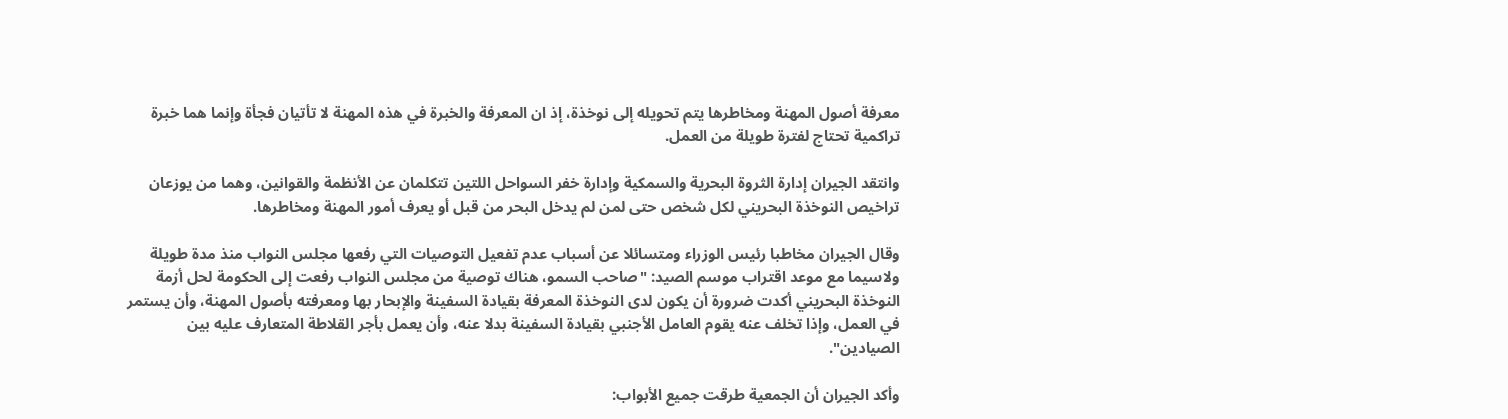معرفة أصول المهنة ومخاطرها يتم تحويله إلى نوخذة، إذ ان المعرفة والخبرة في هذه المهنة لا تأتيان فجأة وإنما هما خبرة تراكمية تحتاج لفترة طويلة من العمل.

وانتقد الجيران إدارة الثروة البحرية والسمكية وإدارة خفر السواحل اللتين تتكلمان عن الأنظمة والقوانين، وهما من يوزعان تراخيص النوخذة البحريني لكل شخص حتى لمن لم يدخل البحر من قبل أو يعرف أمور المهنة ومخاطرها.

وقال الجيران مخاطبا رئيس الوزراء ومتسائلا عن أسباب عدم تفعيل التوصيات التي رفعها مجلس النواب منذ مدة طويلة ولاسيما مع موعد اقتراب موسم الصيد: "صاحب السمو، هناك توصية من مجلس النواب رفعت إلى الحكومة لحل أزمة النوخذة البحريني أكدت ضرورة أن يكون لدى النوخذة المعرفة بقيادة السفينة والإبحار بها ومعرفته بأصول المهنة، وأن يستمر في العمل، وإذا تخلف عنه يقوم العامل الأجنبي بقيادة السفينة بدلا عنه، وأن يعمل بأجر القلاطة المتعارف عليه بين الصيادين".

وأكد الجيران أن الجمعية طرقت جميع الأبواب: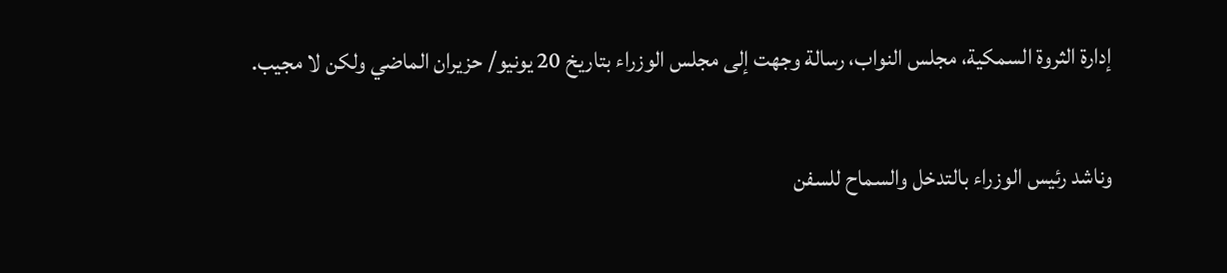إدارة الثروة السمكية، مجلس النواب، رسالة وجهت إلى مجلس الوزراء بتاريخ 20 يونيو/ حزيران الماضي ولكن لا مجيب.

وناشد رئيس الوزراء بالتدخل والسماح للسفن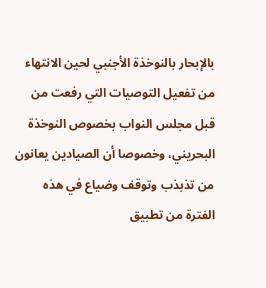بالإبحار بالنوخذة الأجنبي لحين الانتهاء من تفعيل التوصيات التي رفعت من قبل مجلس النواب بخصوص النوخذة البحريني، وخصوصا أن الصيادين يعانون من تذبذب وتوقف وضياع في هذه الفترة من تطبيق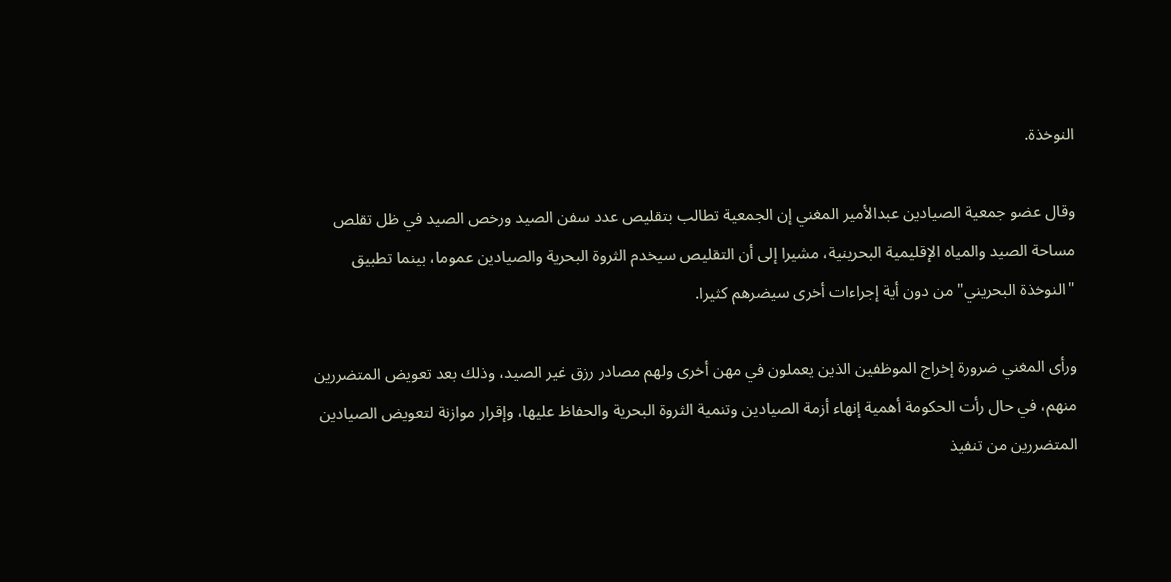النوخذة.

وقال عضو جمعية الصيادين عبدالأمير المغني إن الجمعية تطالب بتقليص عدد سفن الصيد ورخص الصيد في ظل تقلص مساحة الصيد والمياه الإقليمية البحرينية، مشيرا إلى أن التقليص سيخدم الثروة البحرية والصيادين عموما، بينما تطبيق "النوخذة البحريني" من دون أية إجراءات أخرى سيضرهم كثيرا.

ورأى المغني ضرورة إخراج الموظفين الذين يعملون في مهن أخرى ولهم مصادر رزق غير الصيد، وذلك بعد تعويض المتضررين منهم، في حال رأت الحكومة أهمية إنهاء أزمة الصيادين وتنمية الثروة البحرية والحفاظ عليها، وإقرار موازنة لتعويض الصيادين المتضررين من تنفيذ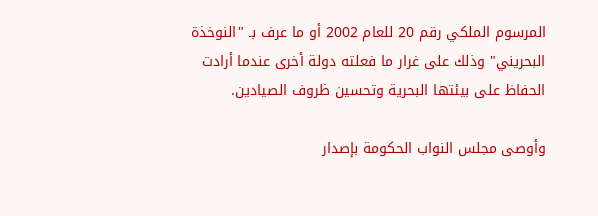المرسوم الملكي رقم 20 للعام 2002 أو ما عرف بـ "النوخذة البحريني" وذلك على غرار ما فعلته دولة أخرى عندما أرادت الحفاظ على بيئتها البحرية وتحسين ظروف الصيادين.

وأوصى مجلس النواب الحكومة بإصدار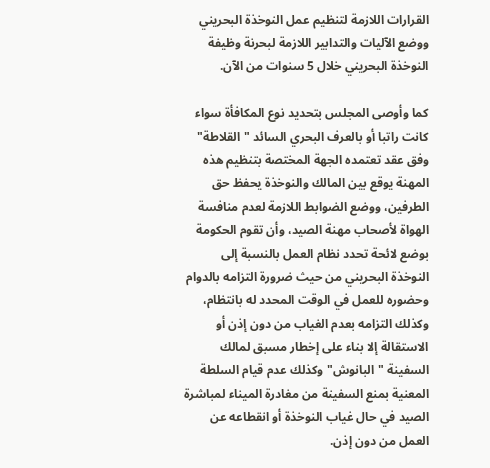القرارات اللازمة لتنظيم عمل النوخذة البحريني ووضع الآليات والتدابير اللازمة لبحرنة وظيفة النوخذة البحريني خلال 5 سنوات من الآن.

كما وأوصى المجلس بتحديد نوع المكافأة سواء كانت راتبا أو بالعرف البحري السائد "القلاطة" وفق عقد تعتمده الجهة المختصة بتنظيم هذه المهنة يوقع بين المالك والنوخذة يحفظ حق الطرفين، ووضع الضوابط اللازمة لعدم منافسة الهواة لأصحاب مهنة الصيد، وأن تقوم الحكومة بوضع لائحة تحدد نظام العمل بالنسبة إلى النوخذة البحريني من حيث ضرورة التزامه بالدوام وحضوره للعمل في الوقت المحدد له بانتظام، وكذلك التزامه بعدم الغياب من دون إذن أو الاستقالة إلا بناء على إخطار مسبق لمالك السفينة "البانوش" وكذلك عدم قيام السلطة المعنية بمنع السفينة من مغادرة الميناء لمباشرة الصيد في حال غياب النوخذة أو انقطاعه عن العمل من دون إذن.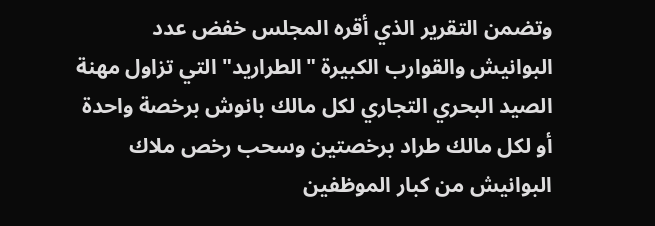وتضمن التقرير الذي أقره المجلس خفض عدد البوانيش والقوارب الكبيرة "الطراريد" التي تزاول مهنة الصيد البحري التجاري لكل مالك بانوش برخصة واحدة أو لكل مالك طراد برخصتين وسحب رخص ملاك البوانيش من كبار الموظفين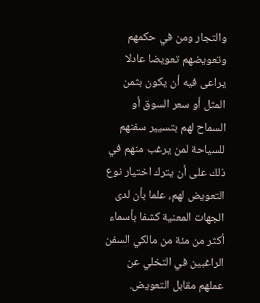والتجار ومن في حكمهم وتعويضهم تعويضا عادلا يراعى فيه أن يكون بثمن المثل أو سعر السوق أو السماح لهم بتسيير سفنهم للسياحة لمن يرغب منهم في ذلك على أن يترك اختيار نوع التعويض لهم، علما بأن لدى الجهات المعنية كشفا بأسماء أكثر من مئة من مالكي السفن الراغبين في التخلي عن عملهم مقابل التعويض.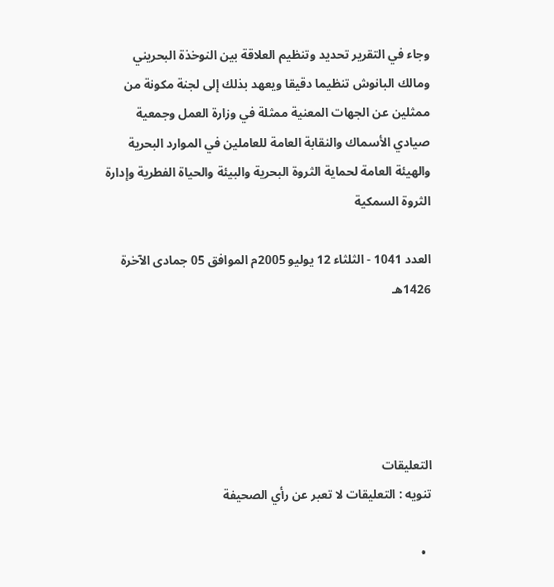وجاء في التقرير تحديد وتنظيم العلاقة بين النوخذة البحريني ومالك البانوش تنظيما دقيقا ويعهد بذلك إلى لجنة مكونة من ممثلين عن الجهات المعنية ممثلة في وزارة العمل وجمعية صيادي الأسماك والنقابة العامة للعاملين في الموارد البحرية والهيئة العامة لحماية الثروة البحرية والبيئة والحياة الفطرية وإدارة الثروة السمكية

العدد 1041 - الثلثاء 12 يوليو 2005م الموافق 05 جمادى الآخرة 1426هـ





التعليقات
تنويه : التعليقات لا تعبر عن رأي الصحيفة

  •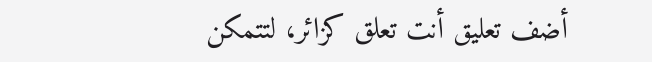أضف تعليق أنت تعلق كزائر، لتتمكن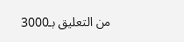من التعليق بـ3000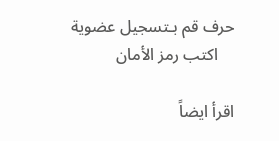حرف قم بـتسجيل عضوية
    اكتب رمز الأمان

اقرأ ايضاً